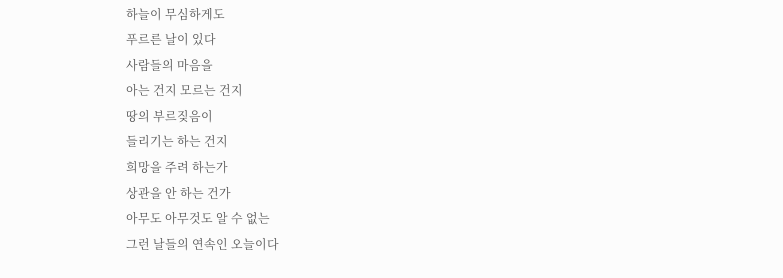하늘이 무심하게도
푸르른 날이 있다
사람들의 마음을
아는 건지 모르는 건지
땅의 부르짖음이
들리기는 하는 건지
희망을 주려 하는가
상관을 안 하는 건가
아무도 아무것도 알 수 없는
그런 날들의 연속인 오늘이다